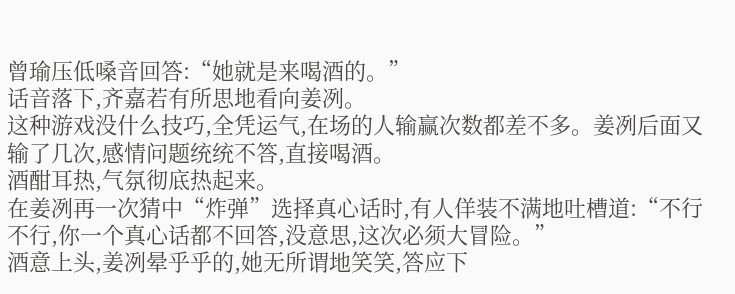曾瑜压低嗓音回答:“她就是来喝酒的。”
话音落下,齐嘉若有所思地看向姜冽。
这种游戏没什么技巧,全凭运气,在场的人输赢次数都差不多。姜冽后面又输了几次,感情问题统统不答,直接喝酒。
酒酣耳热,气氛彻底热起来。
在姜冽再一次猜中“炸弹”选择真心话时,有人佯装不满地吐槽道:“不行不行,你一个真心话都不回答,没意思,这次必须大冒险。”
酒意上头,姜冽晕乎乎的,她无所谓地笑笑,答应下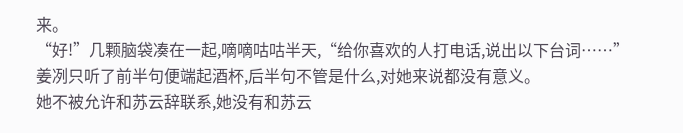来。
“好!”几颗脑袋凑在一起,嘀嘀咕咕半天,“给你喜欢的人打电话,说出以下台词……”
姜冽只听了前半句便端起酒杯,后半句不管是什么,对她来说都没有意义。
她不被允许和苏云辞联系,她没有和苏云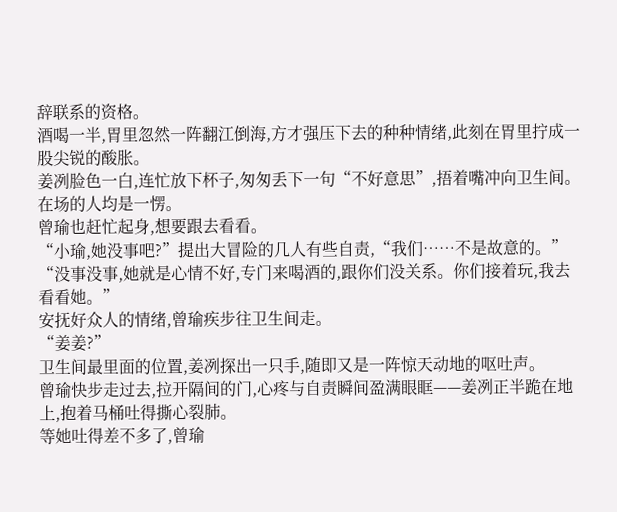辞联系的资格。
酒喝一半,胃里忽然一阵翻江倒海,方才强压下去的种种情绪,此刻在胃里拧成一股尖锐的酸胀。
姜冽脸色一白,连忙放下杯子,匆匆丢下一句“不好意思”,捂着嘴冲向卫生间。
在场的人均是一愣。
曾瑜也赶忙起身,想要跟去看看。
“小瑜,她没事吧?”提出大冒险的几人有些自责,“我们……不是故意的。”
“没事没事,她就是心情不好,专门来喝酒的,跟你们没关系。你们接着玩,我去看看她。”
安抚好众人的情绪,曾瑜疾步往卫生间走。
“姜姜?”
卫生间最里面的位置,姜冽探出一只手,随即又是一阵惊天动地的呕吐声。
曾瑜快步走过去,拉开隔间的门,心疼与自责瞬间盈满眼眶——姜冽正半跪在地上,抱着马桶吐得撕心裂肺。
等她吐得差不多了,曾瑜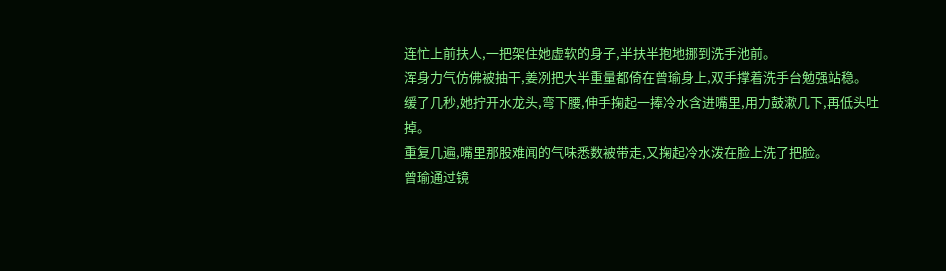连忙上前扶人,一把架住她虚软的身子,半扶半抱地挪到洗手池前。
浑身力气仿佛被抽干,姜冽把大半重量都倚在曾瑜身上,双手撑着洗手台勉强站稳。
缓了几秒,她拧开水龙头,弯下腰,伸手掬起一捧冷水含进嘴里,用力鼓漱几下,再低头吐掉。
重复几遍,嘴里那股难闻的气味悉数被带走,又掬起冷水泼在脸上洗了把脸。
曾瑜通过镜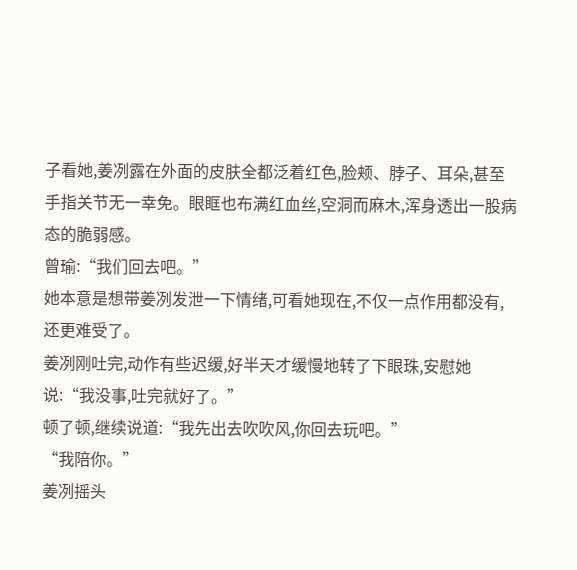子看她,姜冽露在外面的皮肤全都泛着红色,脸颊、脖子、耳朵,甚至手指关节无一幸免。眼眶也布满红血丝,空洞而麻木,浑身透出一股病态的脆弱感。
曾瑜:“我们回去吧。”
她本意是想带姜冽发泄一下情绪,可看她现在,不仅一点作用都没有,还更难受了。
姜冽刚吐完,动作有些迟缓,好半天才缓慢地转了下眼珠,安慰她说:“我没事,吐完就好了。”
顿了顿,继续说道:“我先出去吹吹风,你回去玩吧。”
“我陪你。”
姜冽摇头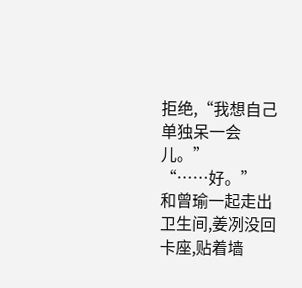拒绝,“我想自己单独呆一会儿。”
“……好。”
和曾瑜一起走出卫生间,姜冽没回卡座,贴着墙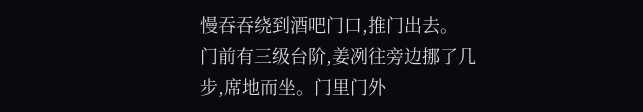慢吞吞绕到酒吧门口,推门出去。
门前有三级台阶,姜冽往旁边挪了几步,席地而坐。门里门外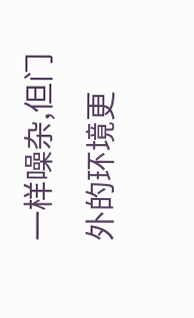一样噪杂,但门外的环境更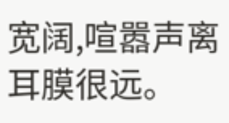宽阔,喧嚣声离耳膜很远。